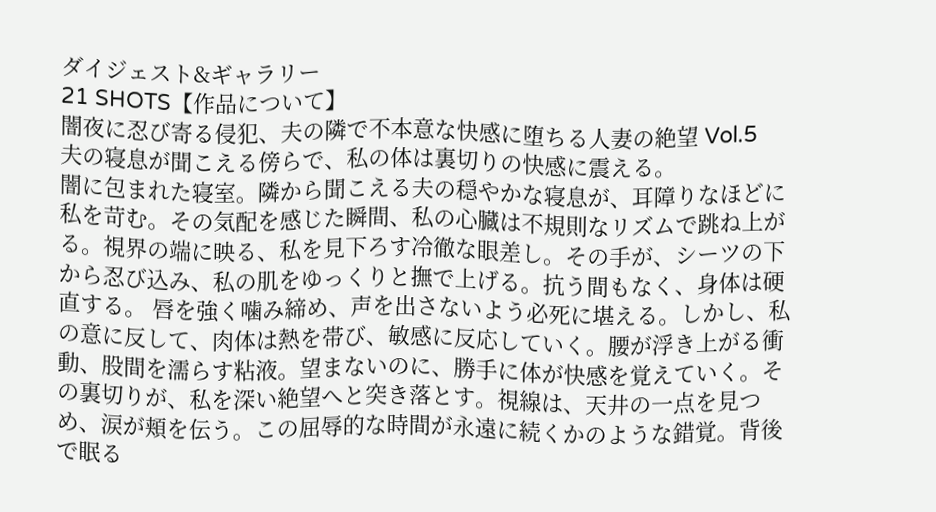ダイジェスト&ギャラリー
21 SHOTS【作品について】
闇夜に忍び寄る侵犯、夫の隣で不本意な快感に堕ちる人妻の絶望 Vol.5
夫の寝息が聞こえる傍らで、私の体は裏切りの快感に震える。
闇に包まれた寝室。隣から聞こえる夫の穏やかな寝息が、耳障りなほどに私を苛む。その気配を感じた瞬間、私の心臓は不規則なリズムで跳ね上がる。視界の端に映る、私を見下ろす冷徹な眼差し。その手が、シーツの下から忍び込み、私の肌をゆっくりと撫で上げる。抗う間もなく、身体は硬直する。 唇を強く噛み締め、声を出さないよう必死に堪える。しかし、私の意に反して、肉体は熱を帯び、敏感に反応していく。腰が浮き上がる衝動、股間を濡らす粘液。望まないのに、勝手に体が快感を覚えていく。その裏切りが、私を深い絶望へと突き落とす。視線は、天井の一点を見つめ、涙が頬を伝う。この屈辱的な時間が永遠に続くかのような錯覚。背後で眠る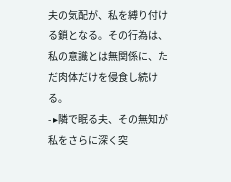夫の気配が、私を縛り付ける鎖となる。その行為は、私の意識とは無関係に、ただ肉体だけを侵食し続ける。
- ▸隣で眠る夫、その無知が私をさらに深く突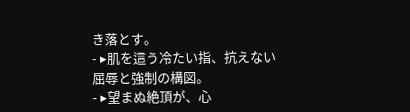き落とす。
- ▸肌を這う冷たい指、抗えない屈辱と強制の構図。
- ▸望まぬ絶頂が、心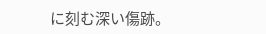に刻む深い傷跡。